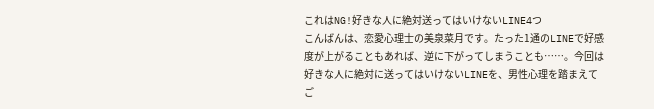これはNG!好きな人に絶対送ってはいけないLINE4つ
こんばんは、恋愛心理士の美泉菜月です。たった1通のLINEで好感度が上がることもあれば、逆に下がってしまうことも……。今回は好きな人に絶対に送ってはいけないLINEを、男性心理を踏まえてご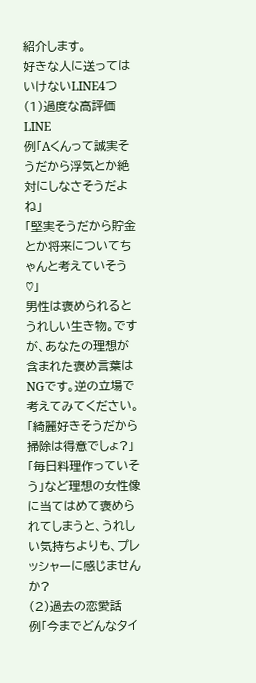紹介します。
好きな人に送ってはいけないLINE4つ(1)過度な高評価LINE
例「Aくんって誠実そうだから浮気とか絶対にしなさそうだよね」
「堅実そうだから貯金とか将来についてちゃんと考えていそう♡」
男性は褒められるとうれしい生き物。ですが、あなたの理想が含まれた褒め言葉はNGです。逆の立場で考えてみてください。「綺麗好きそうだから掃除は得意でしょ?」「毎日料理作っていそう」など理想の女性像に当てはめて褒められてしまうと、うれしい気持ちよりも、プレッシャーに感じませんか?
(2)過去の恋愛話
例「今までどんなタイ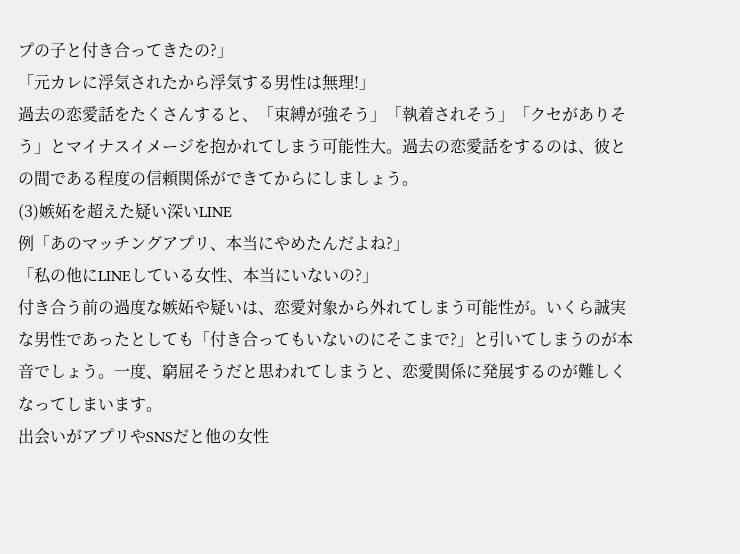プの子と付き合ってきたの?」
「元カレに浮気されたから浮気する男性は無理!」
過去の恋愛話をたくさんすると、「束縛が強そう」「執着されそう」「クセがありそう」とマイナスイメージを抱かれてしまう可能性大。過去の恋愛話をするのは、彼との間である程度の信頼関係ができてからにしましょう。
(3)嫉妬を超えた疑い深いLINE
例「あのマッチングアプリ、本当にやめたんだよね?」
「私の他にLINEしている女性、本当にいないの?」
付き合う前の過度な嫉妬や疑いは、恋愛対象から外れてしまう可能性が。いくら誠実な男性であったとしても「付き合ってもいないのにそこまで?」と引いてしまうのが本音でしょう。一度、窮屈そうだと思われてしまうと、恋愛関係に発展するのが難しくなってしまいます。
出会いがアプリやSNSだと他の女性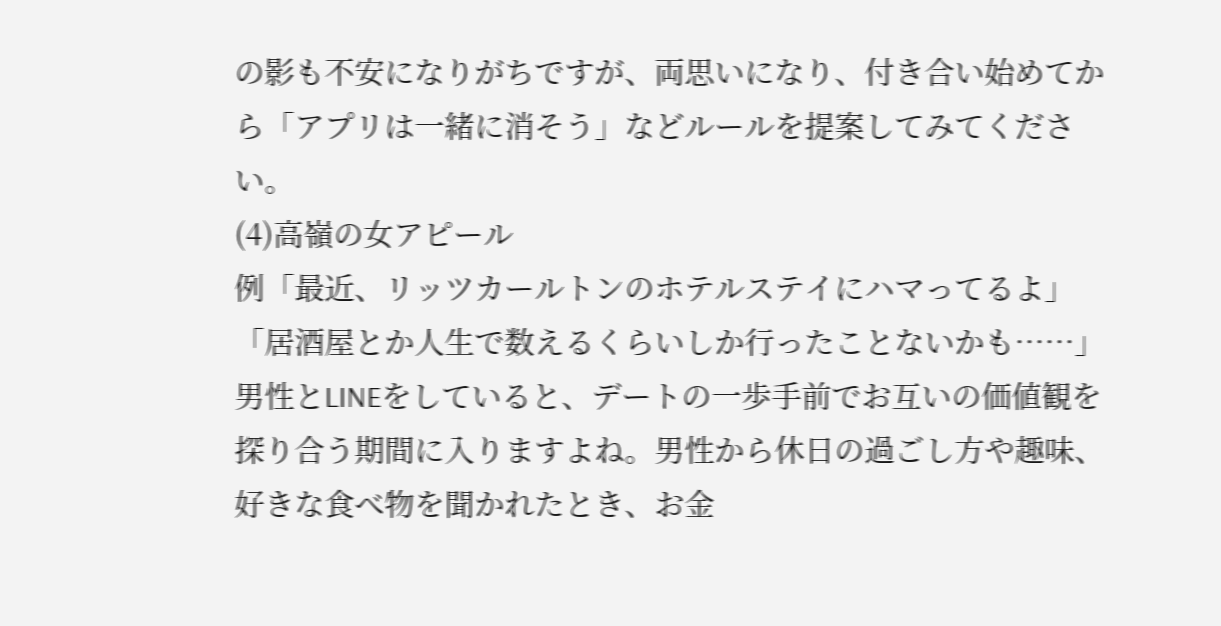の影も不安になりがちですが、両思いになり、付き合い始めてから「アプリは一緒に消そう」などルールを提案してみてください。
(4)高嶺の女アピール
例「最近、リッツカールトンのホテルステイにハマってるよ」
「居酒屋とか人生で数えるくらいしか行ったことないかも……」
男性とLINEをしていると、デートの一歩手前でお互いの価値観を探り合う期間に入りますよね。男性から休日の過ごし方や趣味、好きな食べ物を聞かれたとき、お金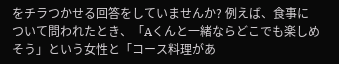をチラつかせる回答をしていませんか? 例えば、食事について問われたとき、「Aくんと一緒ならどこでも楽しめそう」という女性と「コース料理があ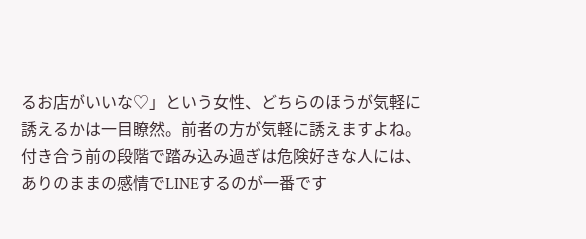るお店がいいな♡」という女性、どちらのほうが気軽に誘えるかは一目瞭然。前者の方が気軽に誘えますよね。
付き合う前の段階で踏み込み過ぎは危険好きな人には、ありのままの感情でLINEするのが一番です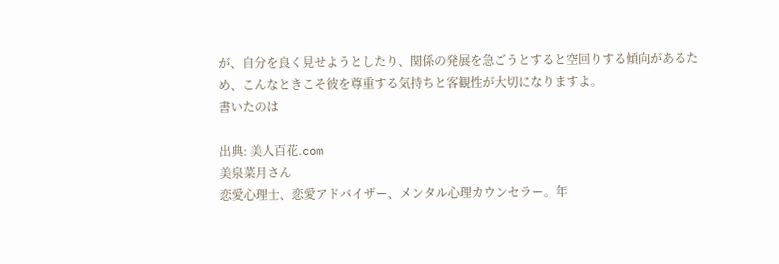が、自分を良く見せようとしたり、関係の発展を急ごうとすると空回りする傾向があるため、こんなときこそ彼を尊重する気持ちと客観性が大切になりますよ。
書いたのは

出典: 美人百花.com
美泉菜月さん
恋愛心理士、恋愛アドバイザー、メンタル心理カウンセラー。年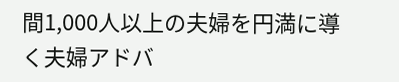間1,000人以上の夫婦を円満に導く夫婦アドバ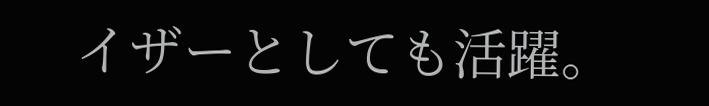イザーとしても活躍。